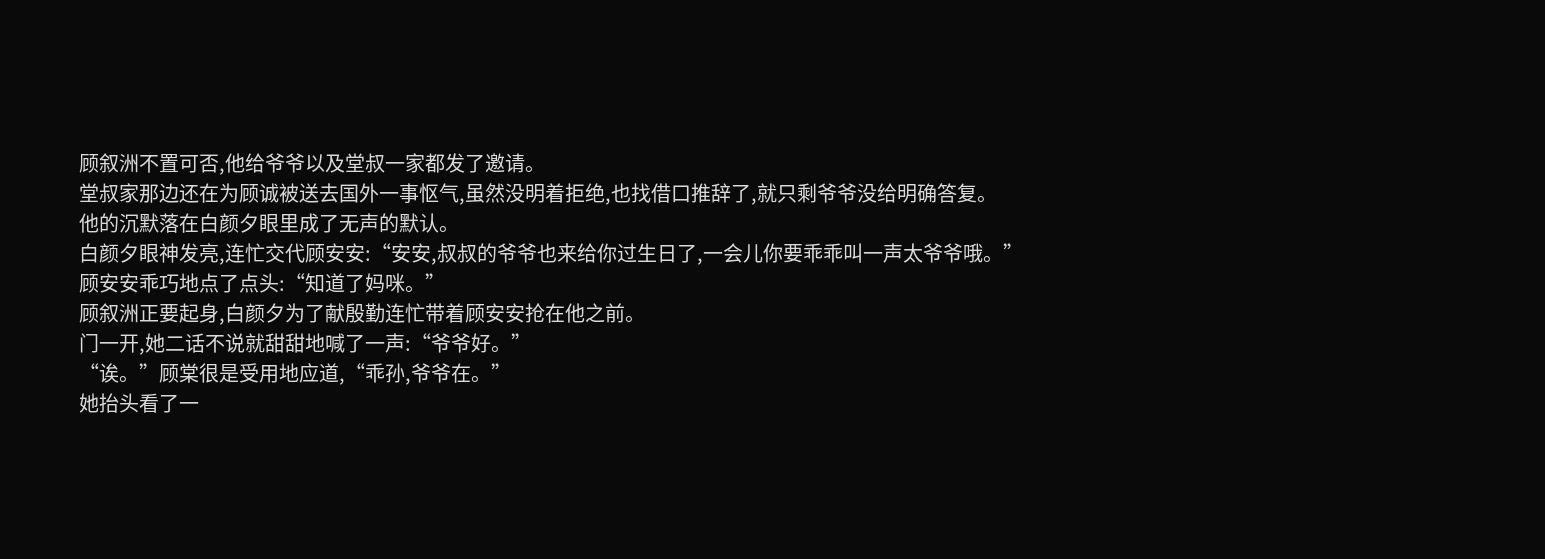顾叙洲不置可否,他给爷爷以及堂叔一家都发了邀请。
堂叔家那边还在为顾诚被送去国外一事怄气,虽然没明着拒绝,也找借口推辞了,就只剩爷爷没给明确答复。
他的沉默落在白颜夕眼里成了无声的默认。
白颜夕眼神发亮,连忙交代顾安安:“安安,叔叔的爷爷也来给你过生日了,一会儿你要乖乖叫一声太爷爷哦。”
顾安安乖巧地点了点头:“知道了妈咪。”
顾叙洲正要起身,白颜夕为了献殷勤连忙带着顾安安抢在他之前。
门一开,她二话不说就甜甜地喊了一声:“爷爷好。”
“诶。”顾棠很是受用地应道,“乖孙,爷爷在。”
她抬头看了一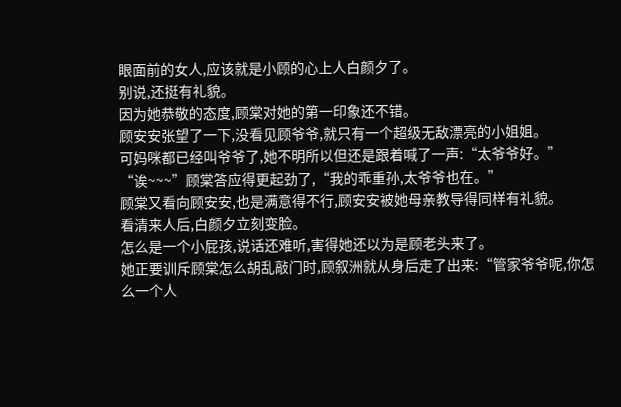眼面前的女人,应该就是小顾的心上人白颜夕了。
别说,还挺有礼貌。
因为她恭敬的态度,顾棠对她的第一印象还不错。
顾安安张望了一下,没看见顾爷爷,就只有一个超级无敌漂亮的小姐姐。
可妈咪都已经叫爷爷了,她不明所以但还是跟着喊了一声:“太爷爷好。”
“诶~~~”顾棠答应得更起劲了,“我的乖重孙,太爷爷也在。”
顾棠又看向顾安安,也是满意得不行,顾安安被她母亲教导得同样有礼貌。
看清来人后,白颜夕立刻变脸。
怎么是一个小屁孩,说话还难听,害得她还以为是顾老头来了。
她正要训斥顾棠怎么胡乱敲门时,顾叙洲就从身后走了出来:“管家爷爷呢,你怎么一个人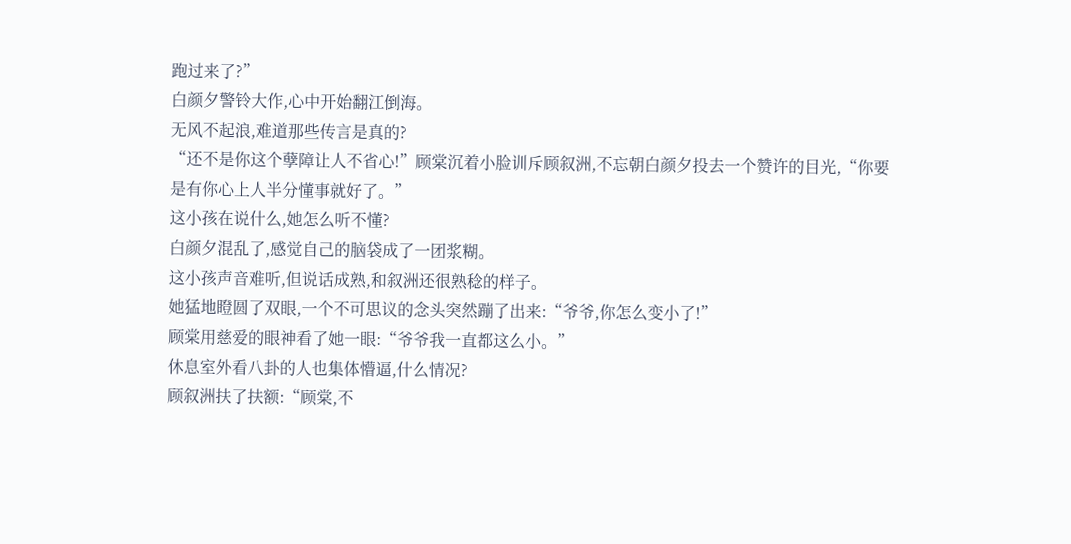跑过来了?”
白颜夕警铃大作,心中开始翻江倒海。
无风不起浪,难道那些传言是真的?
“还不是你这个孽障让人不省心!”顾棠沉着小脸训斥顾叙洲,不忘朝白颜夕投去一个赞许的目光,“你要是有你心上人半分懂事就好了。”
这小孩在说什么,她怎么听不懂?
白颜夕混乱了,感觉自己的脑袋成了一团浆糊。
这小孩声音难听,但说话成熟,和叙洲还很熟稔的样子。
她猛地瞪圆了双眼,一个不可思议的念头突然蹦了出来:“爷爷,你怎么变小了!”
顾棠用慈爱的眼神看了她一眼:“爷爷我一直都这么小。”
休息室外看八卦的人也集体懵逼,什么情况?
顾叙洲扶了扶额:“顾棠,不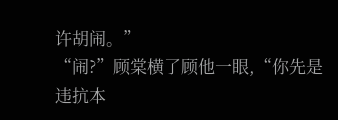许胡闹。”
“闹?”顾棠横了顾他一眼,“你先是违抗本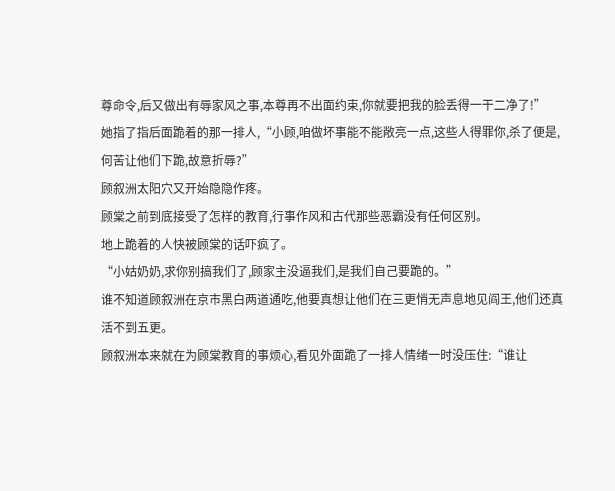尊命令,后又做出有辱家风之事,本尊再不出面约束,你就要把我的脸丢得一干二净了!”
她指了指后面跪着的那一排人,“小顾,咱做坏事能不能敞亮一点,这些人得罪你,杀了便是,何苦让他们下跪,故意折辱?”
顾叙洲太阳穴又开始隐隐作疼。
顾棠之前到底接受了怎样的教育,行事作风和古代那些恶霸没有任何区别。
地上跪着的人快被顾棠的话吓疯了。
“小姑奶奶,求你别搞我们了,顾家主没逼我们,是我们自己要跪的。”
谁不知道顾叙洲在京市黑白两道通吃,他要真想让他们在三更悄无声息地见阎王,他们还真活不到五更。
顾叙洲本来就在为顾棠教育的事烦心,看见外面跪了一排人情绪一时没压住:“谁让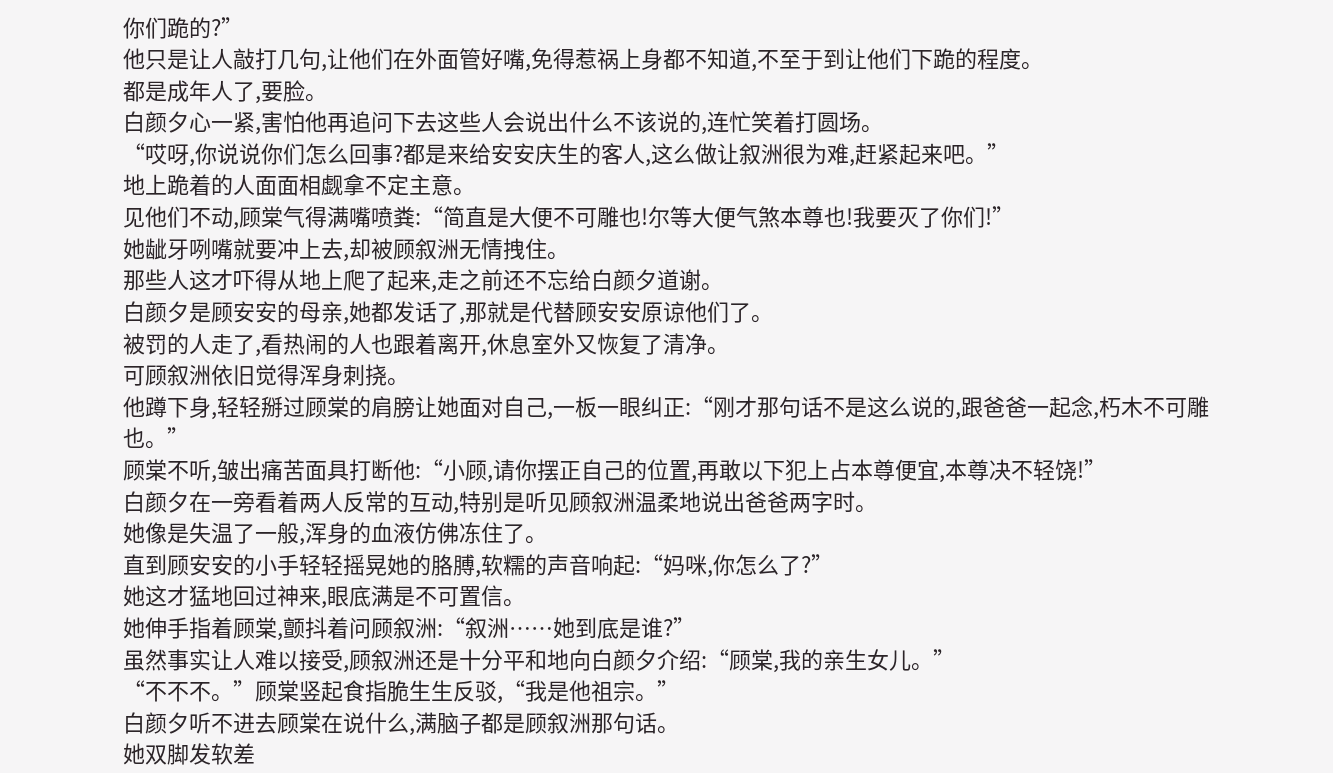你们跪的?”
他只是让人敲打几句,让他们在外面管好嘴,免得惹祸上身都不知道,不至于到让他们下跪的程度。
都是成年人了,要脸。
白颜夕心一紧,害怕他再追问下去这些人会说出什么不该说的,连忙笑着打圆场。
“哎呀,你说说你们怎么回事?都是来给安安庆生的客人,这么做让叙洲很为难,赶紧起来吧。”
地上跪着的人面面相觑拿不定主意。
见他们不动,顾棠气得满嘴喷粪:“简直是大便不可雕也!尔等大便气煞本尊也!我要灭了你们!”
她龇牙咧嘴就要冲上去,却被顾叙洲无情拽住。
那些人这才吓得从地上爬了起来,走之前还不忘给白颜夕道谢。
白颜夕是顾安安的母亲,她都发话了,那就是代替顾安安原谅他们了。
被罚的人走了,看热闹的人也跟着离开,休息室外又恢复了清净。
可顾叙洲依旧觉得浑身刺挠。
他蹲下身,轻轻掰过顾棠的肩膀让她面对自己,一板一眼纠正:“刚才那句话不是这么说的,跟爸爸一起念,朽木不可雕也。”
顾棠不听,皱出痛苦面具打断他:“小顾,请你摆正自己的位置,再敢以下犯上占本尊便宜,本尊决不轻饶!”
白颜夕在一旁看着两人反常的互动,特别是听见顾叙洲温柔地说出爸爸两字时。
她像是失温了一般,浑身的血液仿佛冻住了。
直到顾安安的小手轻轻摇晃她的胳膊,软糯的声音响起:“妈咪,你怎么了?”
她这才猛地回过神来,眼底满是不可置信。
她伸手指着顾棠,颤抖着问顾叙洲:“叙洲……她到底是谁?”
虽然事实让人难以接受,顾叙洲还是十分平和地向白颜夕介绍:“顾棠,我的亲生女儿。”
“不不不。”顾棠竖起食指脆生生反驳,“我是他祖宗。”
白颜夕听不进去顾棠在说什么,满脑子都是顾叙洲那句话。
她双脚发软差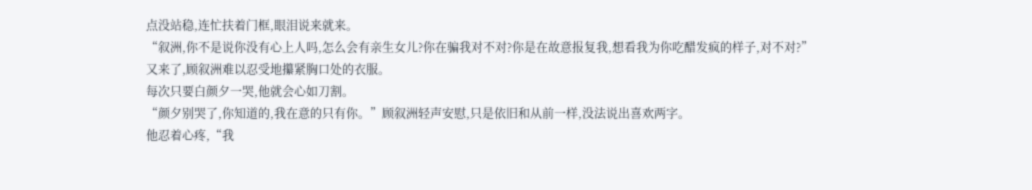点没站稳,连忙扶着门框,眼泪说来就来。
“叙洲,你不是说你没有心上人吗,怎么会有亲生女儿?你在骗我对不对?你是在故意报复我,想看我为你吃醋发疯的样子,对不对?”
又来了,顾叙洲难以忍受地攥紧胸口处的衣服。
每次只要白颜夕一哭,他就会心如刀割。
“颜夕别哭了,你知道的,我在意的只有你。”顾叙洲轻声安慰,只是依旧和从前一样,没法说出喜欢两字。
他忍着心疼,“我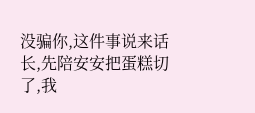没骗你,这件事说来话长,先陪安安把蛋糕切了,我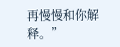再慢慢和你解释。”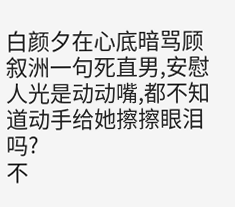白颜夕在心底暗骂顾叙洲一句死直男,安慰人光是动动嘴,都不知道动手给她擦擦眼泪吗?
不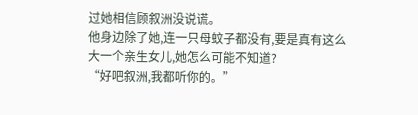过她相信顾叙洲没说谎。
他身边除了她,连一只母蚊子都没有,要是真有这么大一个亲生女儿,她怎么可能不知道?
“好吧叙洲,我都听你的。”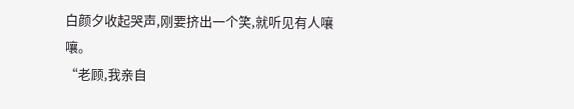白颜夕收起哭声,刚要挤出一个笑,就听见有人嚷嚷。
“老顾,我亲自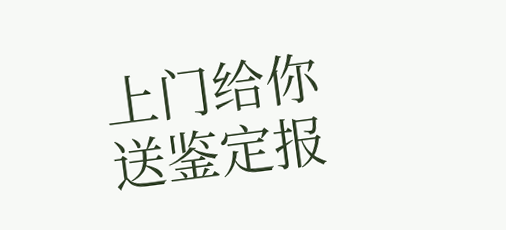上门给你送鉴定报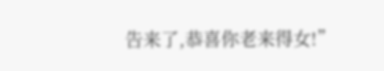告来了,恭喜你老来得女!”